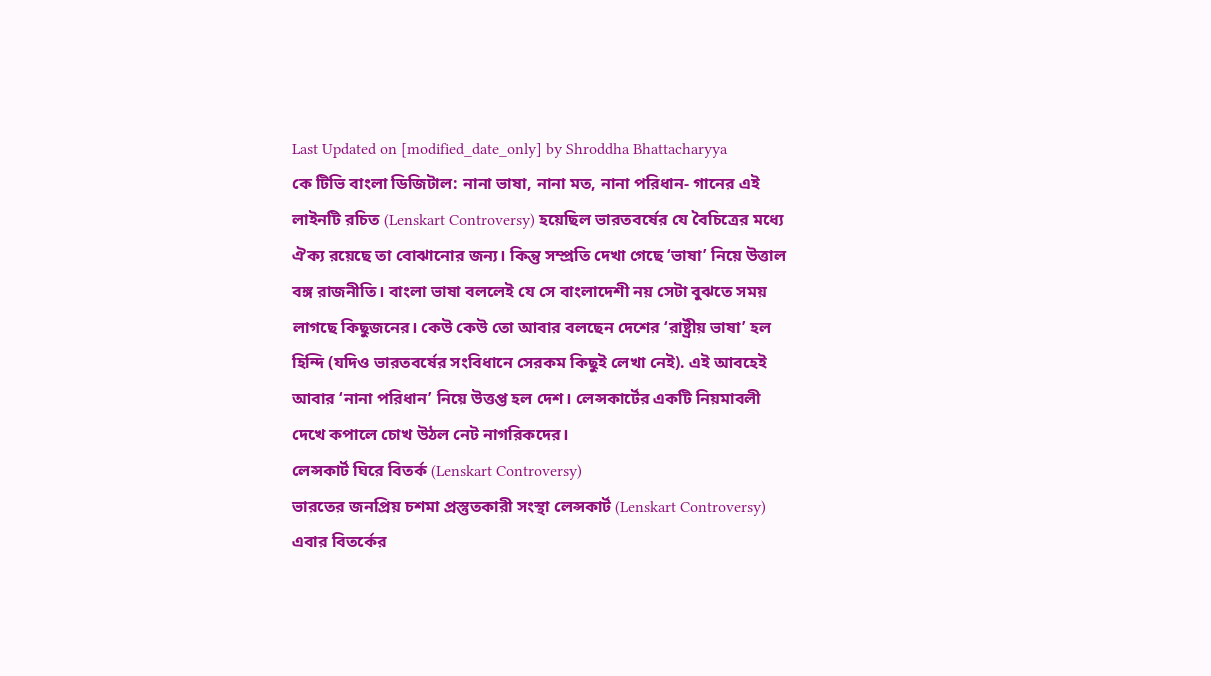Last Updated on [modified_date_only] by Shroddha Bhattacharyya
কে টিভি বাংলা ডিজিটাল: নানা ভাষা, নানা মত, নানা পরিধান- গানের এই লাইনটি রচিত (Lenskart Controversy) হয়েছিল ভারতবর্ষের যে বৈচিত্রের মধ্যে ঐক্য রয়েছে তা বোঝানোর জন্য। কিন্তু সম্প্রতি দেখা গেছে ‘ভাষা’ নিয়ে উত্তাল বঙ্গ রাজনীতি। বাংলা ভাষা বললেই যে সে বাংলাদেশী নয় সেটা বুঝতে সময় লাগছে কিছুজনের। কেউ কেউ তো আবার বলছেন দেশের ‘রাষ্ট্রীয় ভাষা’ হল হিন্দি (যদিও ভারতবর্ষের সংবিধানে সেরকম কিছুই লেখা নেই). এই আবহেই আবার ‘নানা পরিধান’ নিয়ে উত্তপ্ত হল দেশ। লেন্সকার্টের একটি নিয়মাবলী দেখে কপালে চোখ উঠল নেট নাগরিকদের।
লেন্সকার্ট ঘিরে বিতর্ক (Lenskart Controversy)
ভারতের জনপ্রিয় চশমা প্রস্তুতকারী সংস্থা লেন্সকার্ট (Lenskart Controversy) এবার বিতর্কের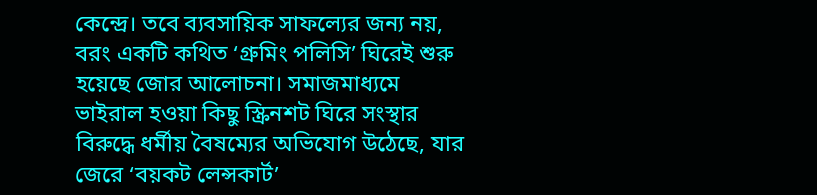কেন্দ্রে। তবে ব্যবসায়িক সাফল্যের জন্য নয়, বরং একটি কথিত ‘গ্রুমিং পলিসি’ ঘিরেই শুরু হয়েছে জোর আলোচনা। সমাজমাধ্যমে ভাইরাল হওয়া কিছু স্ক্রিনশট ঘিরে সংস্থার বিরুদ্ধে ধর্মীয় বৈষম্যের অভিযোগ উঠেছে, যার জেরে ‘বয়কট লেন্সকার্ট’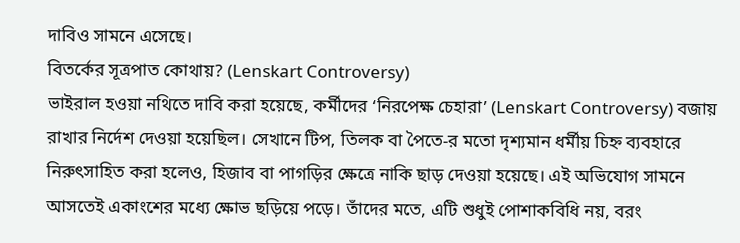দাবিও সামনে এসেছে।
বিতর্কের সূত্রপাত কোথায়? (Lenskart Controversy)
ভাইরাল হওয়া নথিতে দাবি করা হয়েছে, কর্মীদের ‘নিরপেক্ষ চেহারা’ (Lenskart Controversy) বজায় রাখার নির্দেশ দেওয়া হয়েছিল। সেখানে টিপ, তিলক বা পৈতে-র মতো দৃশ্যমান ধর্মীয় চিহ্ন ব্যবহারে নিরুৎসাহিত করা হলেও, হিজাব বা পাগড়ির ক্ষেত্রে নাকি ছাড় দেওয়া হয়েছে। এই অভিযোগ সামনে আসতেই একাংশের মধ্যে ক্ষোভ ছড়িয়ে পড়ে। তাঁদের মতে, এটি শুধুই পোশাকবিধি নয়, বরং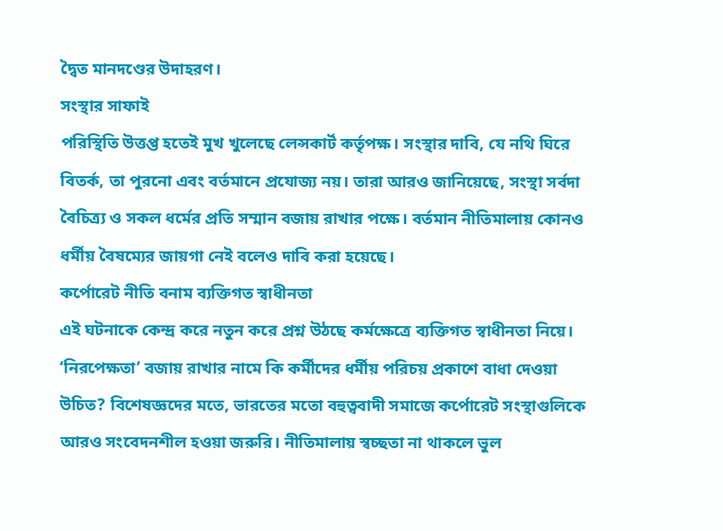দ্বৈত মানদণ্ডের উদাহরণ।
সংস্থার সাফাই
পরিস্থিতি উত্তপ্ত হতেই মুখ খুলেছে লেন্সকার্ট কর্তৃপক্ষ। সংস্থার দাবি, যে নথি ঘিরে বিতর্ক, তা পুরনো এবং বর্তমানে প্রযোজ্য নয়। তারা আরও জানিয়েছে, সংস্থা সর্বদা বৈচিত্র্য ও সকল ধর্মের প্রতি সম্মান বজায় রাখার পক্ষে। বর্তমান নীতিমালায় কোনও ধর্মীয় বৈষম্যের জায়গা নেই বলেও দাবি করা হয়েছে।
কর্পোরেট নীতি বনাম ব্যক্তিগত স্বাধীনতা
এই ঘটনাকে কেন্দ্র করে নতুন করে প্রশ্ন উঠছে কর্মক্ষেত্রে ব্যক্তিগত স্বাধীনতা নিয়ে। ‘নিরপেক্ষতা’ বজায় রাখার নামে কি কর্মীদের ধর্মীয় পরিচয় প্রকাশে বাধা দেওয়া উচিত? বিশেষজ্ঞদের মতে, ভারতের মতো বহুত্ববাদী সমাজে কর্পোরেট সংস্থাগুলিকে আরও সংবেদনশীল হওয়া জরুরি। নীতিমালায় স্বচ্ছতা না থাকলে ভুল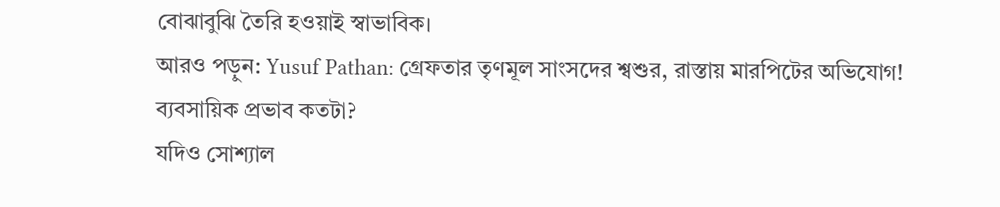বোঝাবুঝি তৈরি হওয়াই স্বাভাবিক।
আরও পড়ুন: Yusuf Pathan: গ্রেফতার তৃণমূল সাংসদের শ্বশুর, রাস্তায় মারপিটের অভিযোগ!
ব্যবসায়িক প্রভাব কতটা?
যদিও সোশ্যাল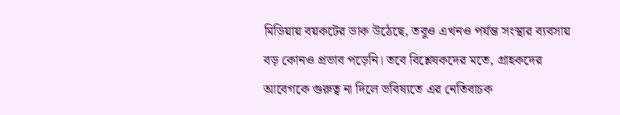মিডিয়ায় বয়কটের ডাক উঠেছে, তবুও এখনও পর্যন্ত সংস্থার ব্যবসায় বড় কোনও প্রভাব পড়েনি। তবে বিশ্লেষকদের মতে, গ্রাহকদের আবেগকে গুরুত্ব না দিলে ভবিষ্যতে এর নেতিবাচক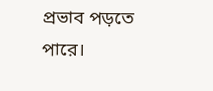প্রভাব পড়তে পারে।